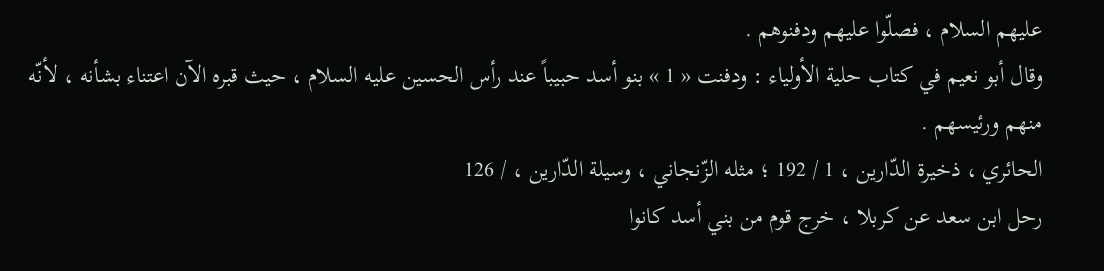عليهم السلام ، فصلّوا عليهم ودفنوهم .
وقال أبو نعيم في كتاب حلية الأولياء : ودفنت « 1 » بنو أسد حبيباً عند رأس الحسين عليه السلام ، حيث قبره الآن اعتناء بشأنه ، لأنّه منهم ورئيسهم .
الحائري ، ذخيرة الدّارين ، 1 / 192 ؛ مثله الزّنجاني ، وسيلة الدّارين ، / 126
رحل ابن سعد عن كربلا ، خرج قوم من بني أسد كانوا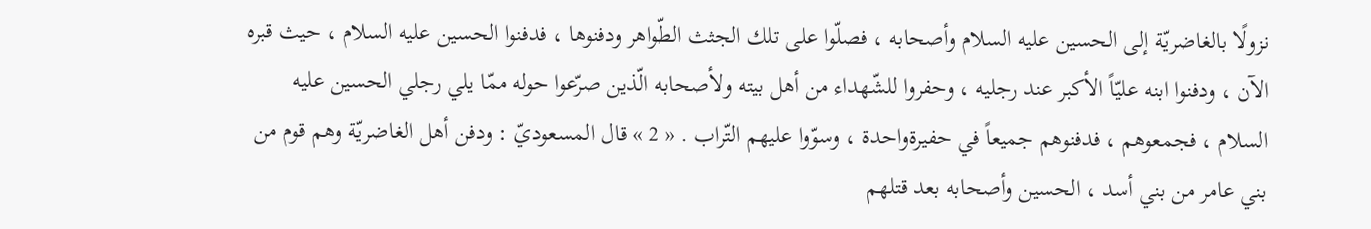نزولًا بالغاضريّة إلى الحسين عليه السلام وأصحابه ، فصلّوا على تلك الجثث الطّواهر ودفنوها ، فدفنوا الحسين عليه السلام ، حيث قبره الآن ، ودفنوا ابنه عليّاً الأكبر عند رجليه ، وحفروا للشّهداء من أهل بيته ولأصحابه الّذين صرّعوا حوله ممّا يلي رجلي الحسين عليه السلام ، فجمعوهم ، فدفنوهم جميعاً في حفيرةواحدة ، وسوّوا عليهم التّراب . « 2 » قال المسعوديّ : ودفن أهل الغاضريّة وهم قوم من بني عامر من بني أسد ، الحسين وأصحابه بعد قتلهم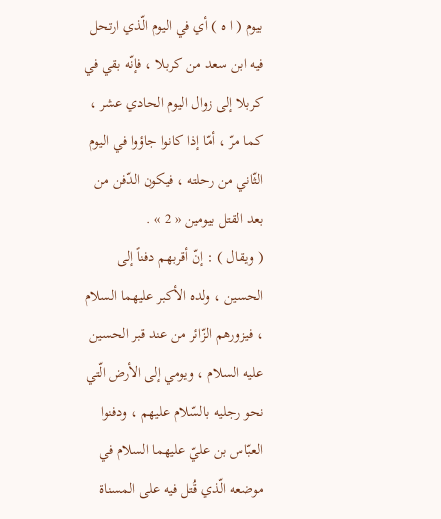بيوم ( ا ه ) أي في اليوم الّذي ارتحل فيه ابن سعد من كربلا ، فإنّه بقي في كربلا إلى زوال اليوم الحادي عشر ، كما مرّ ، أمّا إذا كانوا جاؤوا في اليوم الثّاني من رحلته ، فيكون الدّفن من بعد القتل بيومين « 2 » .
( ويقال ) : إنّ أقربهم دفناً إلى الحسين ، ولده الأكبر عليهما السلام ، فيزورهم الزّائر من عند قبر الحسين عليه السلام ، ويومي إلى الأرض الّتي نحو رجليه بالسّلام عليهم ، ودفنوا العبّاس بن عليّ عليهما السلام في موضعه الّذي قُتل فيه على المسناة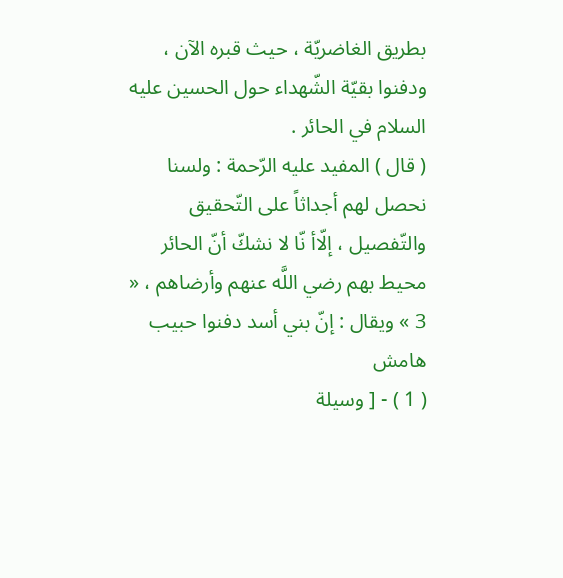بطريق الغاضريّة ، حيث قبره الآن ، ودفنوا بقيّة الشّهداء حول الحسين عليه السلام في الحائر .
( قال ) المفيد عليه الرّحمة : ولسنا نحصل لهم أجداثاً على التّحقيق والتّفصيل ، إلّاأ نّا لا نشكّ أنّ الحائر محيط بهم رضي اللَّه عنهم وأرضاهم ، « 3 » ويقال : إنّ بني أسد دفنوا حبيب
هامش
( 1 ) - [ وسيلة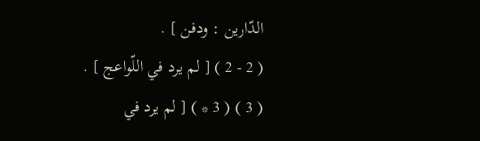الدّارين : ودفن ] .
( 2 - 2 ) [ لم يرد في اللّواعج ] .
( 3 ) ( 3 * ) [ لم يرد في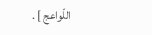اللّواعج ] .